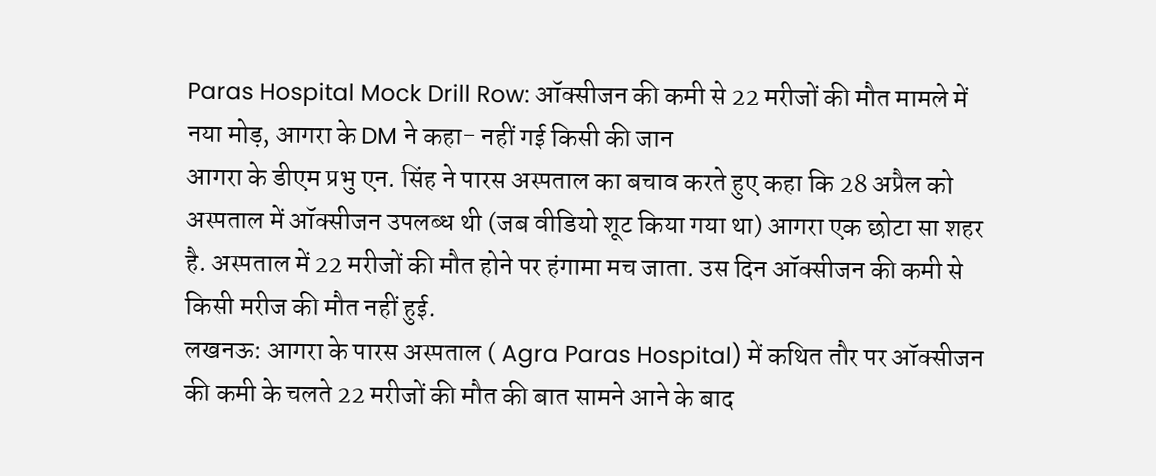Paras Hospital Mock Drill Row: ऑक्सीजन की कमी से 22 मरीजों की मौत मामले में नया मोड़, आगरा के DM ने कहा- नहीं गई किसी की जान
आगरा के डीएम प्रभु एन. सिंह ने पारस अस्पताल का बचाव करते हुए कहा कि 28 अप्रैल को अस्पताल में ऑक्सीजन उपलब्ध थी (जब वीडियो शूट किया गया था) आगरा एक छोटा सा शहर है. अस्पताल में 22 मरीजों की मौत होने पर हंगामा मच जाता. उस दिन ऑक्सीजन की कमी से किसी मरीज की मौत नहीं हुई.
लखनऊ: आगरा के पारस अस्पताल ( Agra Paras Hospital) में कथित तौर पर ऑक्सीजन की कमी के चलते 22 मरीजों की मौत की बात सामने आने के बाद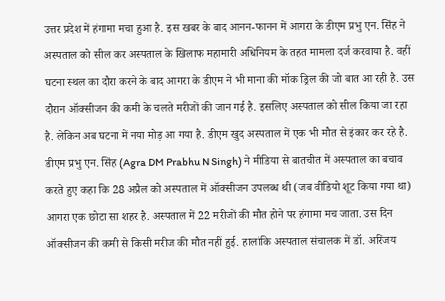उत्तर प्रदेश में हंगामा मचा हुआ है. इस खबर के बाद आनन-फानन में आगरा के डीएम प्रभु एन. सिंह ने अस्पताल को सील कर अस्पताल के खिलाफ महामारी अधिनियम के तहत मामला दर्ज करवाया है. वहीं घटना स्थल का दौरा करने के बाद आगरा के डीएम ने भी माना की मॉक ड्रिल की जो बात आ रही है. उस दौरान ऑक्सीजन की कमी के चलते मरीजों की जान गई है. इसलिए अस्पताल को सील किया जा रहा है. लेकिन अब घटना में नया मोड़ आ गया है. डीएम खुद अस्पताल में एक भी मौत से इंकार कर रहे है.
डीएम प्रभु एन. सिंह (Agra DM Prabhu N Singh) ने मीडिया से बातचीत में अस्पताल का बचाव करते हुए कहा कि 28 अप्रैल को अस्पताल में ऑक्सीजन उपलब्ध थी (जब वीडियो शूट किया गया था) आगरा एक छोटा सा शहर है. अस्पताल में 22 मरीजों की मौत होने पर हंगामा मच जाता. उस दिन ऑक्सीजन की कमी से किसी मरीज की मौत नहीं हुई. हालांकि अस्पताल संचालक में डॉ. अरिंजय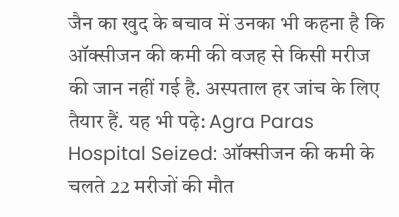जैन का खुद के बचाव में उनका भी कहना है कि ऑक्सीजन की कमी की वजह से किसी मरीज की जान नहीं गई है. अस्पताल हर जांच के लिए तैयार हैं. यह भी पढ़े: Agra Paras Hospital Seized: ऑक्सीजन की कमी के चलते 22 मरीजों की मौत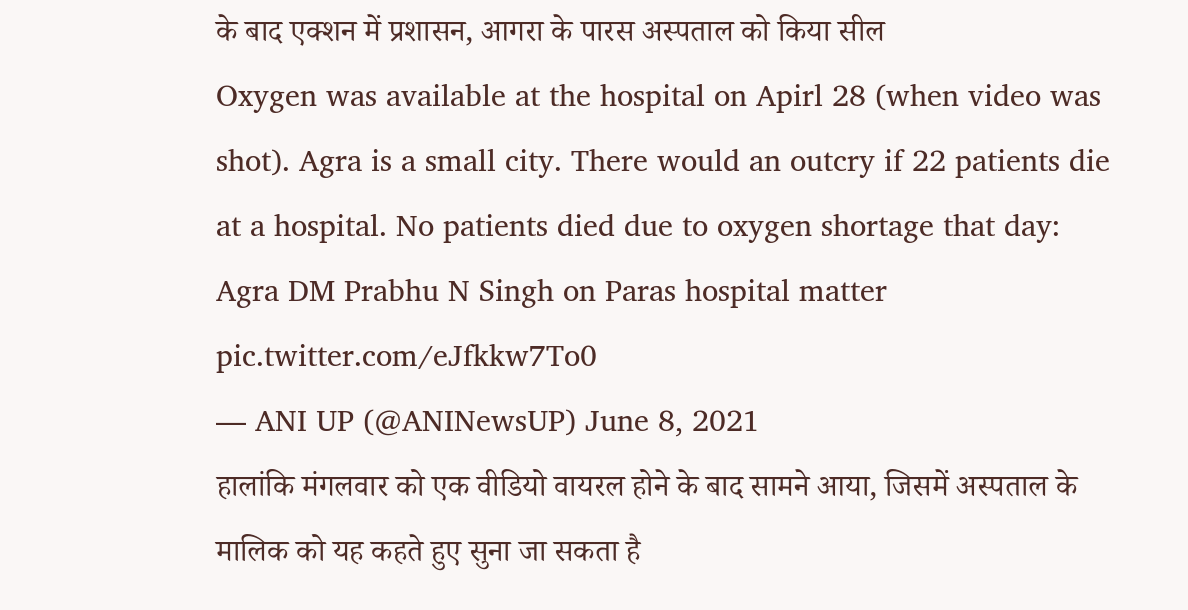के बाद एक्शन में प्रशासन, आगरा के पारस अस्पताल को किया सील
Oxygen was available at the hospital on Apirl 28 (when video was shot). Agra is a small city. There would an outcry if 22 patients die at a hospital. No patients died due to oxygen shortage that day: Agra DM Prabhu N Singh on Paras hospital matter pic.twitter.com/eJfkkw7To0
— ANI UP (@ANINewsUP) June 8, 2021
हालांकि मंगलवार को एक वीडियो वायरल होने के बाद सामने आया, जिसमें अस्पताल के मालिक को यह कहते हुए सुना जा सकता है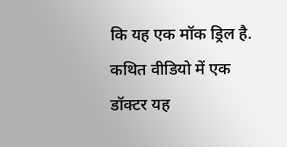कि यह एक मॉक ड्रिल है. कथित वीडियो में एक डॉक्टर यह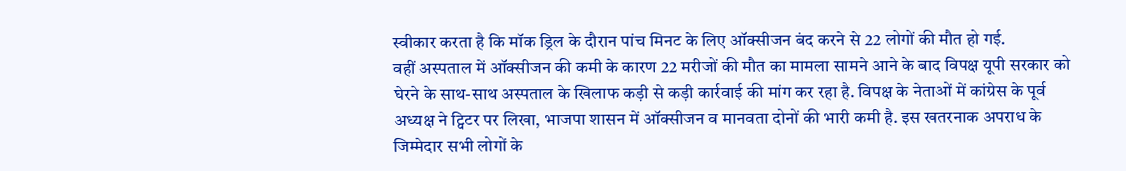स्वीकार करता है कि मॉक ड्रिल के दौरान पांच मिनट के लिए ऑक्सीजन बंद करने से 22 लोगों की मौत हो गई.
वहीं अस्पताल में ऑक्सीजन की कमी के कारण 22 मरीजों की मौत का मामला सामने आने के बाद विपक्ष यूपी सरकार को घेरने के साथ-साथ अस्पताल के खिलाफ कड़ी से कड़ी कार्रवाई की मांग कर रहा है. विपक्ष के नेताओं में कांग्रेस के पूर्व अध्यक्ष ने ट्विटर पर लिखा, भाजपा शासन में ऑक्सीजन व मानवता दोनों की भारी कमी है. इस खतरनाक अपराध के जिम्मेदार सभी लोगों के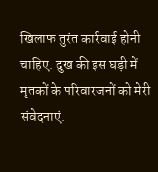खिलाफ तुरंत कार्रवाई होनी चाहिए. दुख की इस घड़ी में मृतकों के परिवारजनों को मेरी संवेदनाएं.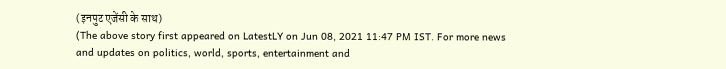(इनपुट एजेंसी के साथ)
(The above story first appeared on LatestLY on Jun 08, 2021 11:47 PM IST. For more news and updates on politics, world, sports, entertainment and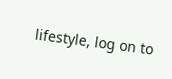lifestyle, log on to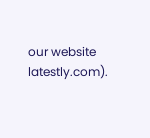our website latestly.com).